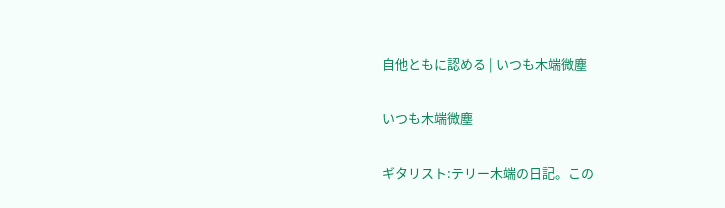自他ともに認める | いつも木端微塵

いつも木端微塵

ギタリスト:テリー木端の日記。この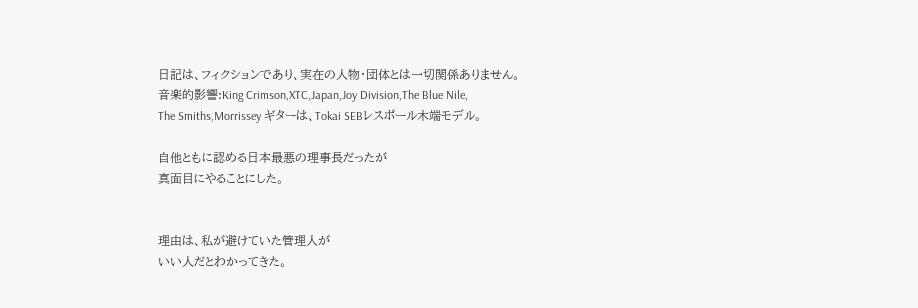日記は、フィクションであり、実在の人物・団体とは一切関係ありません。
音楽的影響:King Crimson,XTC,Japan,Joy Division,The Blue Nile,
The Smiths,Morrissey ギターは、Tokai SEBレスポール木端モデル。

自他ともに認める日本最悪の理事長だったが
真面目にやることにした。


理由は、私が避けていた管理人が
いい人だとわかってきた。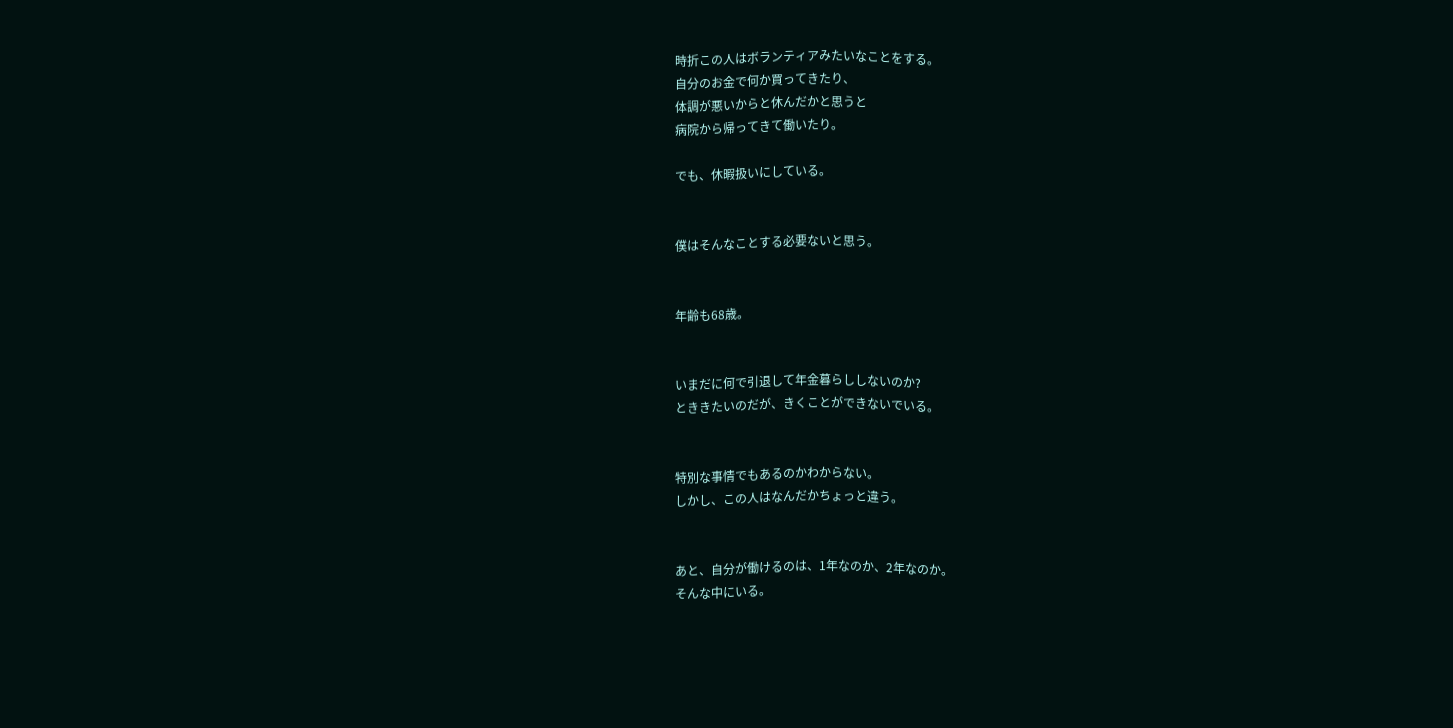時折この人はボランティアみたいなことをする。
自分のお金で何か買ってきたり、
体調が悪いからと休んだかと思うと
病院から帰ってきて働いたり。

でも、休暇扱いにしている。


僕はそんなことする必要ないと思う。


年齢も68歳。


いまだに何で引退して年金暮らししないのか?
とききたいのだが、きくことができないでいる。


特別な事情でもあるのかわからない。
しかし、この人はなんだかちょっと違う。


あと、自分が働けるのは、1年なのか、2年なのか。
そんな中にいる。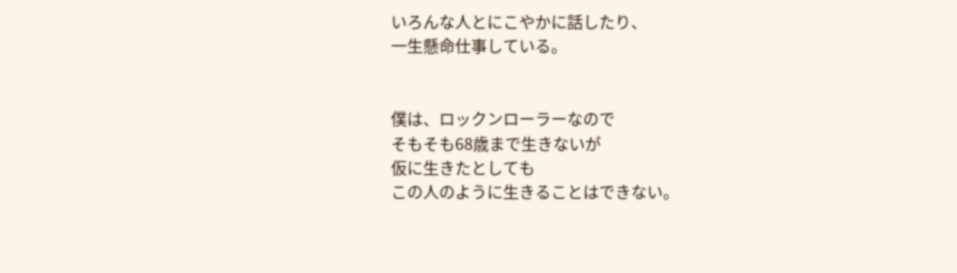いろんな人とにこやかに話したり、
一生懸命仕事している。


僕は、ロックンローラーなので
そもそも68歳まで生きないが
仮に生きたとしても
この人のように生きることはできない。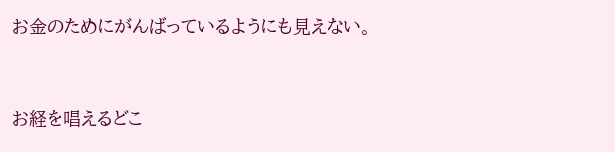お金のためにがんばっているようにも見えない。


お経を唱えるどこ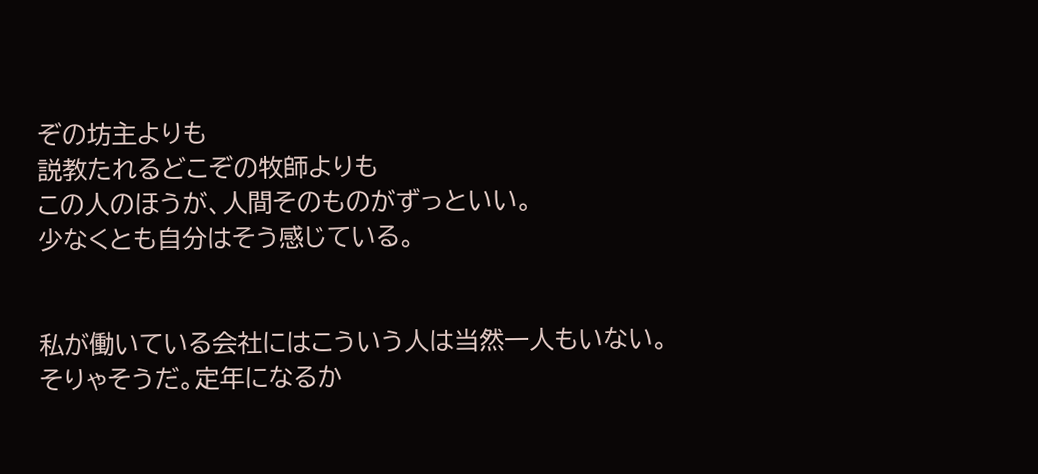ぞの坊主よりも
説教たれるどこぞの牧師よりも
この人のほうが、人間そのものがずっといい。
少なくとも自分はそう感じている。


私が働いている会社にはこういう人は当然一人もいない。
そりゃそうだ。定年になるか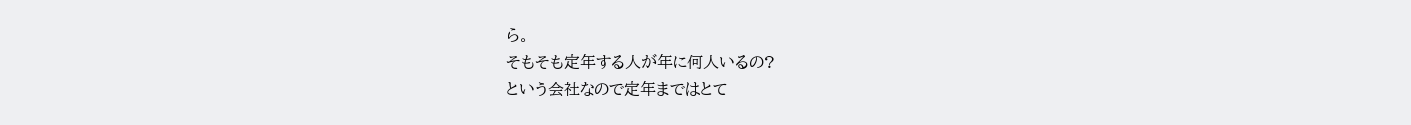ら。
そもそも定年する人が年に何人いるの?
という会社なので定年まではとて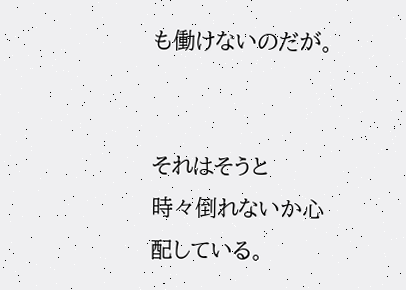も働けないのだが。


それはそうと
時々倒れないか心配している。